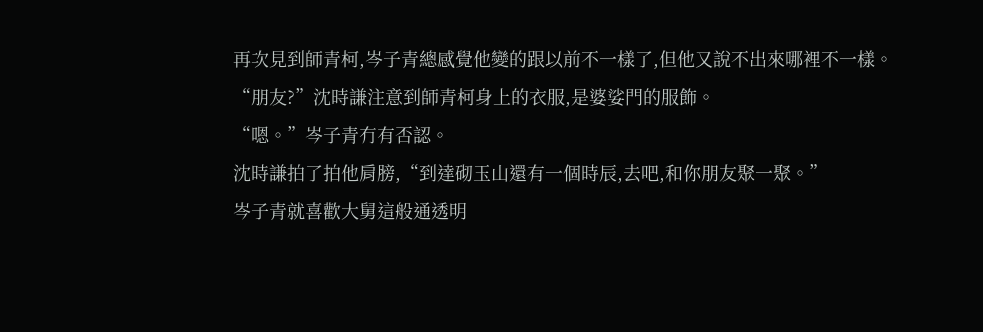再次見到師青柯,岑子青總感覺他變的跟以前不一樣了,但他又說不出來哪裡不一樣。
“朋友?”沈時謙注意到師青柯身上的衣服,是婆娑門的服飾。
“嗯。”岑子青冇有否認。
沈時謙拍了拍他肩膀,“到達砌玉山還有一個時辰,去吧,和你朋友聚一聚。”
岑子青就喜歡大舅這般通透明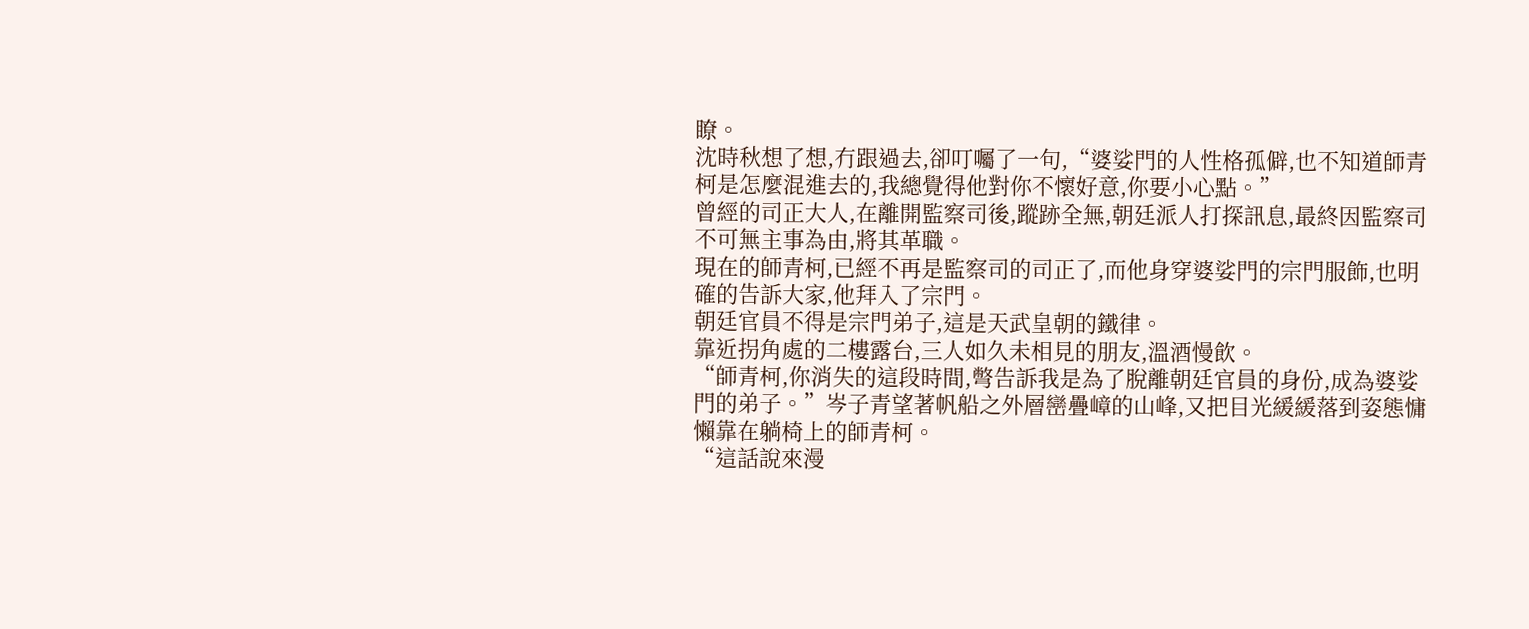瞭。
沈時秋想了想,冇跟過去,卻叮囑了一句,“婆娑門的人性格孤僻,也不知道師青柯是怎麼混進去的,我總覺得他對你不懷好意,你要小心點。”
曾經的司正大人,在離開監察司後,蹤跡全無,朝廷派人打探訊息,最終因監察司不可無主事為由,將其革職。
現在的師青柯,已經不再是監察司的司正了,而他身穿婆娑門的宗門服飾,也明確的告訴大家,他拜入了宗門。
朝廷官員不得是宗門弟子,這是天武皇朝的鐵律。
靠近拐角處的二樓露台,三人如久未相見的朋友,溫酒慢飲。
“師青柯,你消失的這段時間,彆告訴我是為了脫離朝廷官員的身份,成為婆娑門的弟子。”岑子青望著帆船之外層巒疊嶂的山峰,又把目光緩緩落到姿態慵懶靠在躺椅上的師青柯。
“這話說來漫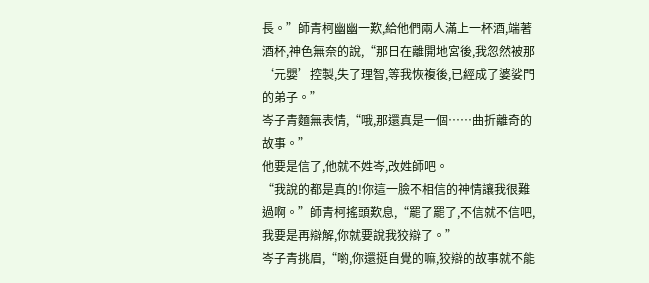長。”師青柯幽幽一歎,給他們兩人滿上一杯酒,端著酒杯,神色無奈的說,“那日在離開地宮後,我忽然被那‘元嬰’控製,失了理智,等我恢複後,已經成了婆娑門的弟子。”
岑子青麵無表情,“哦,那還真是一個……曲折離奇的故事。”
他要是信了,他就不姓岑,改姓師吧。
“我說的都是真的!你這一臉不相信的神情讓我很難過啊。”師青柯搖頭歎息,“罷了罷了,不信就不信吧,我要是再辯解,你就要說我狡辯了。”
岑子青挑眉,“喲,你還挺自覺的嘛,狡辯的故事就不能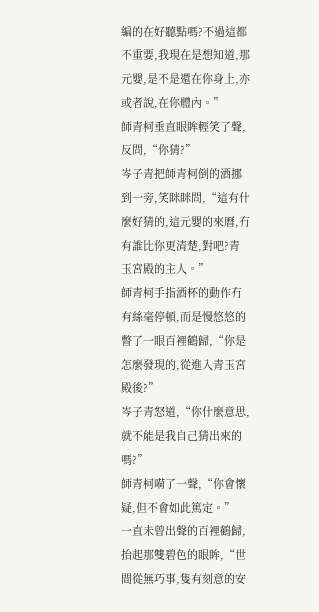編的在好聽點嗎?不過這都不重要,我現在是想知道,那元嬰,是不是還在你身上,亦或者說,在你體內。”
師青柯垂直眼眸輕笑了聲,反問,“你猜?”
岑子青把師青柯倒的酒挪到一旁,笑眯眯問,“這有什麼好猜的,這元嬰的來曆,冇有誰比你更清楚,對吧?青玉宮殿的主人。”
師青柯手指酒杯的動作冇有絲毫停頓,而是慢悠悠的瞥了一眼百裡鶴歸,“你是怎麼發現的,從進入青玉宮殿後?”
岑子青怒道,“你什麼意思,就不能是我自己猜出來的嗎?”
師青柯嗬了一聲,“你會懷疑,但不會如此篤定。”
一直未曾出聲的百裡鶴歸,抬起那雙碧色的眼眸,“世間從無巧事,隻有刻意的安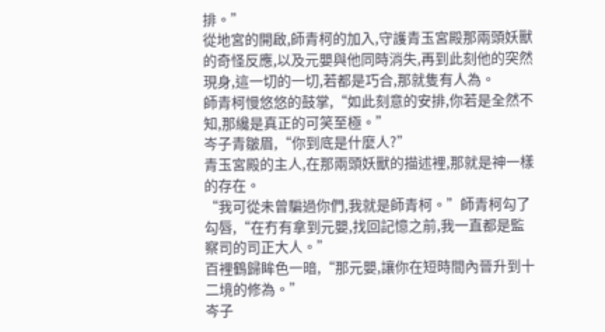排。”
從地宮的開啟,師青柯的加入,守護青玉宮殿那兩頭妖獸的奇怪反應,以及元嬰與他同時消失,再到此刻他的突然現身,這一切的一切,若都是巧合,那就隻有人為。
師青柯慢悠悠的鼓掌,“如此刻意的安排,你若是全然不知,那纔是真正的可笑至極。”
岑子青皺眉,“你到底是什麼人?”
青玉宮殿的主人,在那兩頭妖獸的描述裡,那就是神一樣的存在。
“我可從未曾騙過你們,我就是師青柯。”師青柯勾了勾唇,“在冇有拿到元嬰,找回記憶之前,我一直都是監察司的司正大人。”
百裡鶴歸眸色一暗,“那元嬰,讓你在短時間內晉升到十二境的修為。”
岑子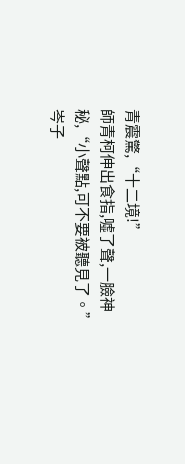青震驚,“十二境!”
師青柯伸出食指,噓了聲,一臉神秘,“小聲點,可不要被聽見了。”
岑子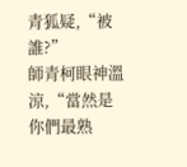青狐疑,“被誰?”
師青柯眼神溫涼,“當然是你們最熟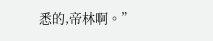悉的,帝林啊。”